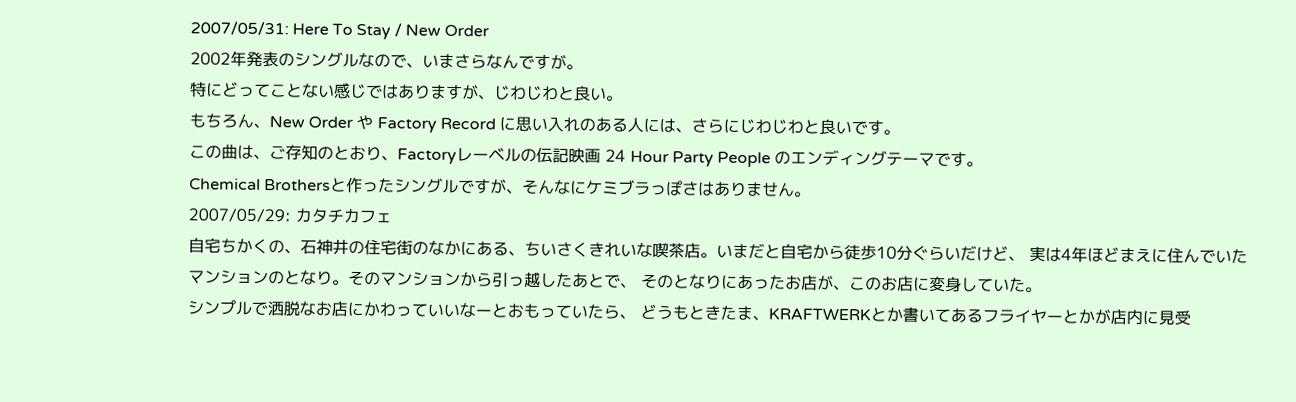2007/05/31: Here To Stay / New Order
2002年発表のシングルなので、いまさらなんですが。
特にどってことない感じではありますが、じわじわと良い。
もちろん、New Order や Factory Record に思い入れのある人には、さらにじわじわと良いです。
この曲は、ご存知のとおり、Factoryレーベルの伝記映画 24 Hour Party People のエンディングテーマです。
Chemical Brothersと作ったシングルですが、そんなにケミブラっぽさはありません。
2007/05/29: カタチカフェ
自宅ちかくの、石神井の住宅街のなかにある、ちいさくきれいな喫茶店。いまだと自宅から徒歩10分ぐらいだけど、 実は4年ほどまえに住んでいたマンションのとなり。そのマンションから引っ越したあとで、 そのとなりにあったお店が、このお店に変身していた。
シンプルで洒脱なお店にかわっていいなーとおもっていたら、 どうもときたま、KRAFTWERKとか書いてあるフライヤーとかが店内に見受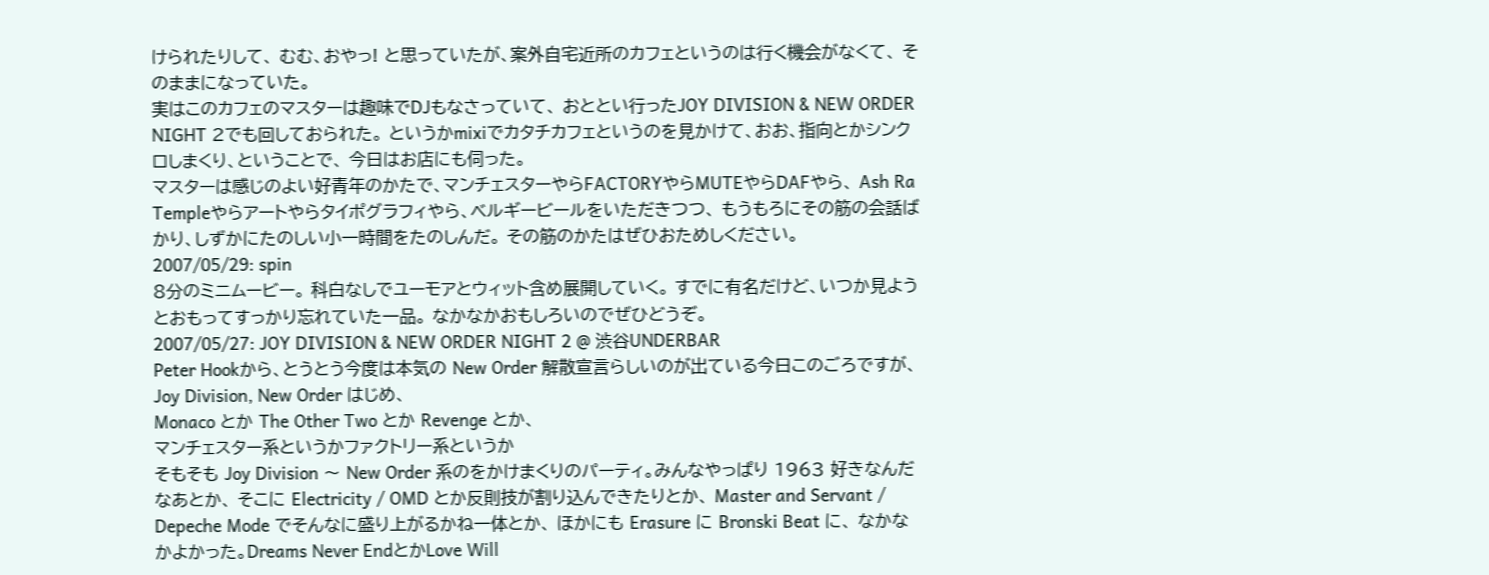けられたりして、 むむ、おやっ! と思っていたが、案外自宅近所のカフェというのは行く機会がなくて、 そのままになっていた。
実はこのカフェのマスターは趣味でDJもなさっていて、 おととい行ったJOY DIVISION & NEW ORDER NIGHT 2でも回しておられた。 というかmixiでカタチカフェというのを見かけて、おお、指向とかシンクロしまくり、ということで、 今日はお店にも伺った。
マスターは感じのよい好青年のかたで、マンチェスターやらFACTORYやらMUTEやらDAFやら、 Ash Ra Templeやらアートやらタイポグラフィやら、ベルギービールをいただきつつ、 もうもろにその筋の会話ばかり、しずかにたのしい小一時間をたのしんだ。 その筋のかたはぜひおためしください。
2007/05/29: spin
8分のミニムービー。 科白なしでユーモアとウィット含め展開していく。 すでに有名だけど、いつか見ようとおもってすっかり忘れていた一品。 なかなかおもしろいのでぜひどうぞ。
2007/05/27: JOY DIVISION & NEW ORDER NIGHT 2 @ 渋谷UNDERBAR
Peter Hookから、とうとう今度は本気の New Order 解散宣言らしいのが出ている今日このごろですが、
Joy Division, New Order はじめ、
Monaco とか The Other Two とか Revenge とか、
マンチェスター系というかファクトリー系というか
そもそも Joy Division 〜 New Order 系のをかけまくりのパーティ。みんなやっぱり 1963 好きなんだなあとか、 そこに Electricity / OMD とか反則技が割り込んできたりとか、 Master and Servant / Depeche Mode でそんなに盛り上がるかね一体とか、 ほかにも Erasure に Bronski Beat に、 なかなかよかった。Dreams Never EndとかLove Will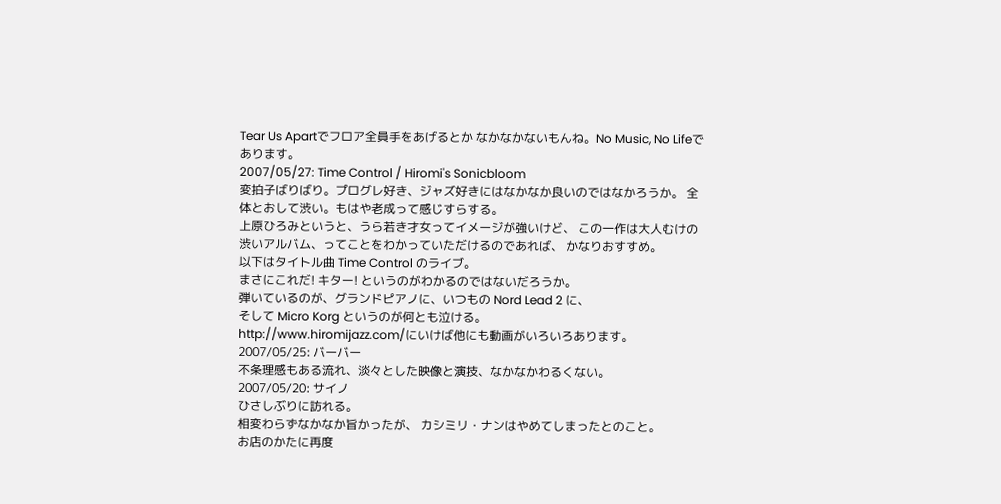Tear Us Apartでフロア全員手をあげるとか なかなかないもんね。No Music, No Lifeであります。
2007/05/27: Time Control / Hiromi's Sonicbloom
変拍子ばりばり。プログレ好き、ジャズ好きにはなかなか良いのではなかろうか。 全体とおして渋い。もはや老成って感じすらする。
上原ひろみというと、うら若き才女ってイメージが強いけど、 この一作は大人むけの渋いアルバム、ってことをわかっていただけるのであれば、 かなりおすすめ。
以下はタイトル曲 Time Control のライブ。
まさにこれだ! キター! というのがわかるのではないだろうか。
弾いているのが、グランドピアノに、いつもの Nord Lead 2 に、
そして Micro Korg というのが何とも泣ける。
http://www.hiromijazz.com/にいけば他にも動画がいろいろあります。
2007/05/25: バーバー
不条理感もある流れ、淡々とした映像と演技、なかなかわるくない。
2007/05/20: サイノ
ひさしぶりに訪れる。
相変わらずなかなか旨かったが、 カシミリ・ナンはやめてしまったとのこと。
お店のかたに再度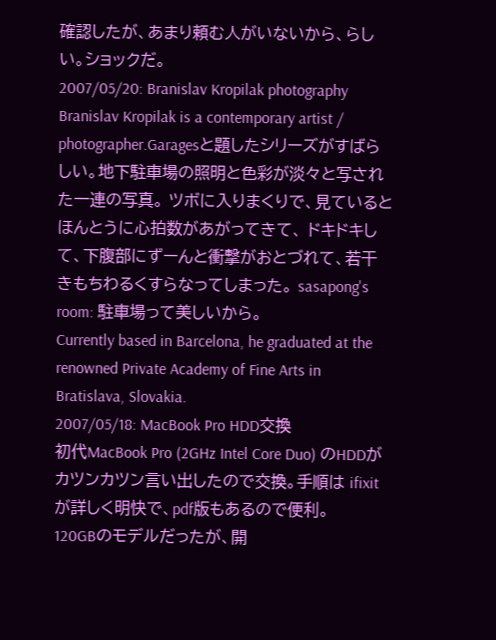確認したが、あまり頼む人がいないから、らしい。ショックだ。
2007/05/20: Branislav Kropilak photography
Branislav Kropilak is a contemporary artist / photographer.Garagesと題したシリーズがすばらしい。地下駐車場の照明と色彩が淡々と写された一連の写真。 ツボに入りまくりで、見ているとほんとうに心拍数があがってきて、 ドキドキして、下腹部にずーんと衝撃がおとづれて、若干きもちわるくすらなってしまった。 sasapong's room: 駐車場って美しいから。
Currently based in Barcelona, he graduated at the renowned Private Academy of Fine Arts in Bratislava, Slovakia.
2007/05/18: MacBook Pro HDD交換
初代MacBook Pro (2GHz Intel Core Duo) のHDDがカツンカツン言い出したので交換。手順は ifixit が詳しく明快で、pdf版もあるので便利。
120GBのモデルだったが、開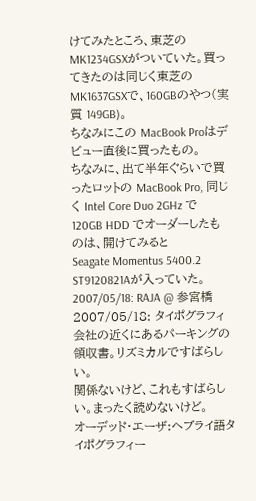けてみたところ、東芝の
MK1234GSXがついていた。買ってきたのは同じく東芝の
MK1637GSXで、160GBのやつ(実質 149GB)。
ちなみにこの MacBook Proはデビュー直後に買ったもの。
ちなみに、出て半年ぐらいで買ったロットの MacBook Pro, 同じく Intel Core Duo 2GHz で 120GB HDD でオーダーしたものは、開けてみると
Seagate Momentus 5400.2 ST9120821Aが入っていた。
2007/05/18: RAJA @ 参宮橋
2007/05/18: タイポグラフィ
会社の近くにあるパーキングの領収書。リズミカルですばらしい。
関係ないけど、これもすばらしい。まったく読めないけど。
オーデッド・エーザ:ヘブライ語タイポグラフィー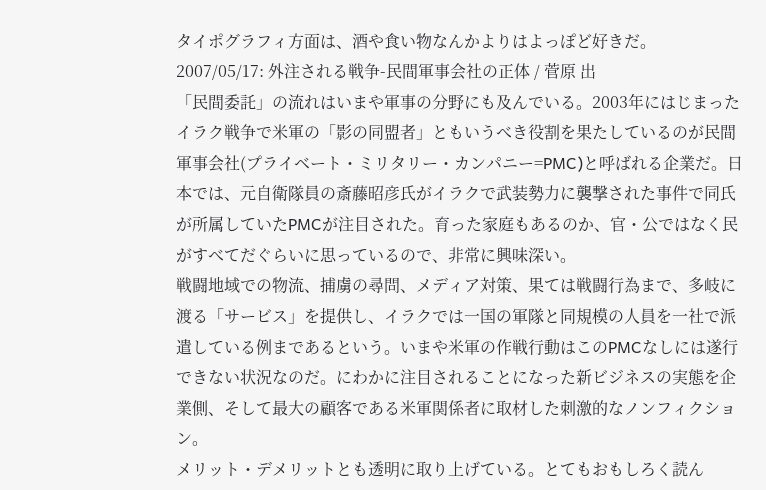タイポグラフィ方面は、酒や食い物なんかよりはよっぽど好きだ。
2007/05/17: 外注される戦争-民間軍事会社の正体 / 菅原 出
「民間委託」の流れはいまや軍事の分野にも及んでいる。2003年にはじまったイラク戦争で米軍の「影の同盟者」ともいうべき役割を果たしているのが民間軍事会社(プライベート・ミリタリー・カンパニー=PMC)と呼ばれる企業だ。日本では、元自衛隊員の斎藤昭彦氏がイラクで武装勢力に襲撃された事件で同氏が所属していたPMCが注目された。育った家庭もあるのか、官・公ではなく民がすべてだぐらいに思っているので、非常に興味深い。
戦闘地域での物流、捕虜の尋問、メディア対策、果ては戦闘行為まで、多岐に渡る「サービス」を提供し、イラクでは一国の軍隊と同規模の人員を一社で派遣している例まであるという。いまや米軍の作戦行動はこのPMCなしには遂行できない状況なのだ。にわかに注目されることになった新ビジネスの実態を企業側、そして最大の顧客である米軍関係者に取材した刺激的なノンフィクション。
メリット・デメリットとも透明に取り上げている。とてもおもしろく読ん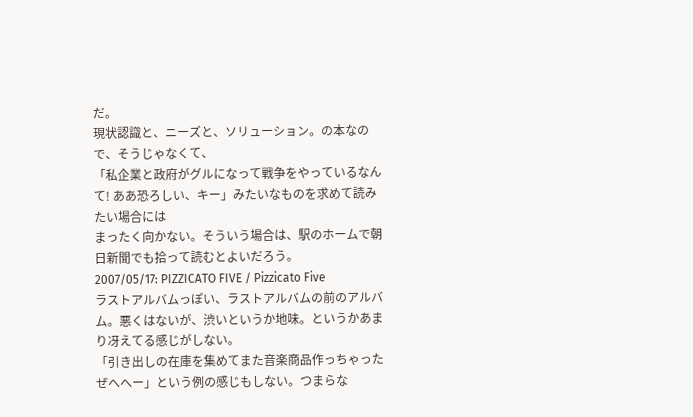だ。
現状認識と、ニーズと、ソリューション。の本なので、そうじゃなくて、
「私企業と政府がグルになって戦争をやっているなんて! ああ恐ろしい、キー」みたいなものを求めて読みたい場合には
まったく向かない。そういう場合は、駅のホームで朝日新聞でも拾って読むとよいだろう。
2007/05/17: PIZZICATO FIVE / Pizzicato Five
ラストアルバムっぽい、ラストアルバムの前のアルバム。悪くはないが、渋いというか地味。というかあまり冴えてる感じがしない。
「引き出しの在庫を集めてまた音楽商品作っちゃったぜへへー」という例の感じもしない。つまらな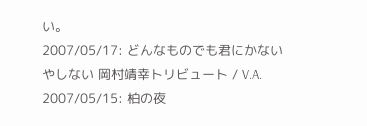い。
2007/05/17: どんなものでも君にかないやしない 岡村靖幸トリビュート / V.A.
2007/05/15: 柏の夜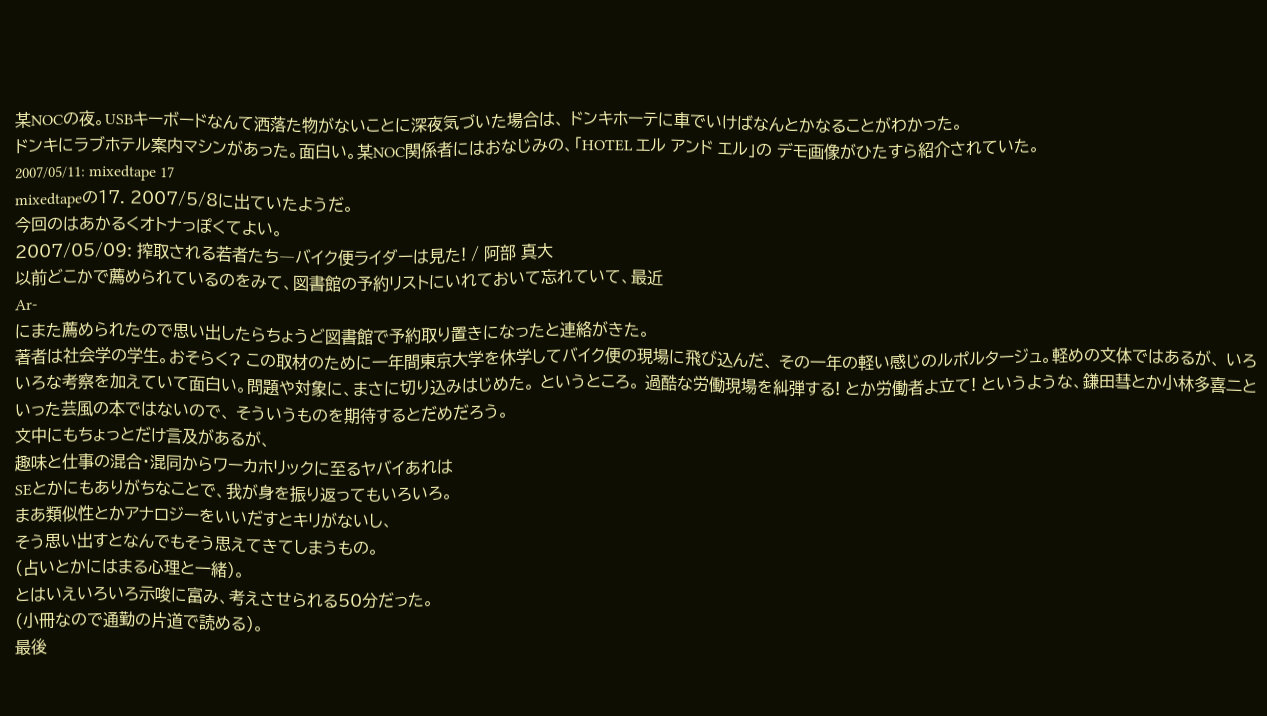某NOCの夜。USBキーボードなんて洒落た物がないことに深夜気づいた場合は、 ドンキホーテに車でいけばなんとかなることがわかった。
ドンキにラブホテル案内マシンがあった。面白い。某NOC関係者にはおなじみの、「HOTEL エル アンド エル」の デモ画像がひたすら紹介されていた。
2007/05/11: mixedtape 17
mixedtapeの17. 2007/5/8に出ていたようだ。
今回のはあかるくオトナっぽくてよい。
2007/05/09: 搾取される若者たち―バイク便ライダーは見た! / 阿部 真大
以前どこかで薦められているのをみて、図書館の予約リストにいれておいて忘れていて、最近
Ar-
にまた薦められたので思い出したらちょうど図書館で予約取り置きになったと連絡がきた。
著者は社会学の学生。おそらく? この取材のために一年間東京大学を休学してバイク便の現場に飛び込んだ、 その一年の軽い感じのルポルタージュ。軽めの文体ではあるが、 いろいろな考察を加えていて面白い。問題や対象に、まさに切り込みはじめた。 というところ。 過酷な労働現場を糾弾する! とか労働者よ立て! というような、鎌田彗とか小林多喜二といった芸風の本ではないので、 そういうものを期待するとだめだろう。
文中にもちょっとだけ言及があるが、
趣味と仕事の混合・混同からワーカホリックに至るヤバイあれは
SEとかにもありがちなことで、我が身を振り返ってもいろいろ。
まあ類似性とかアナロジーをいいだすとキリがないし、
そう思い出すとなんでもそう思えてきてしまうもの。
(占いとかにはまる心理と一緒)。
とはいえいろいろ示唆に富み、考えさせられる50分だった。
(小冊なので通勤の片道で読める)。
最後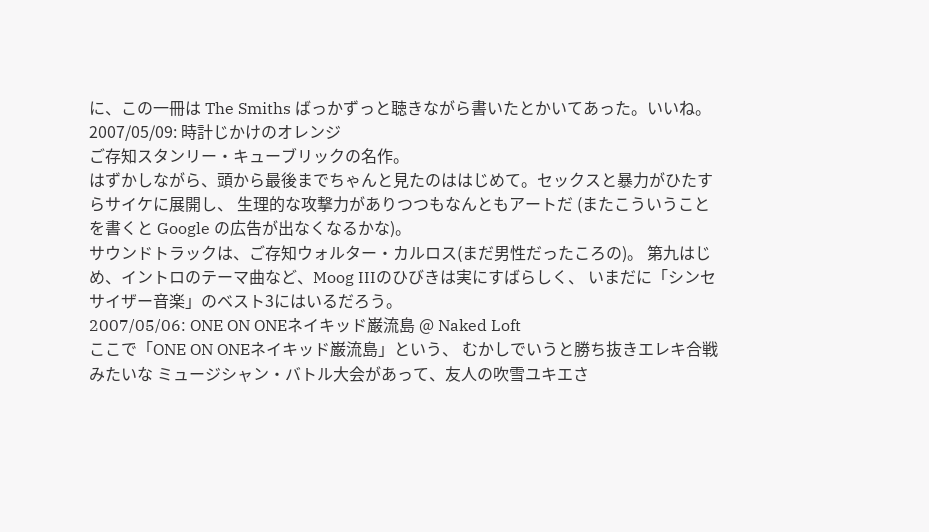に、この一冊は The Smiths ばっかずっと聴きながら書いたとかいてあった。いいね。
2007/05/09: 時計じかけのオレンジ
ご存知スタンリー・キューブリックの名作。
はずかしながら、頭から最後までちゃんと見たのははじめて。セックスと暴力がひたすらサイケに展開し、 生理的な攻撃力がありつつもなんともアートだ (またこういうことを書くと Google の広告が出なくなるかな)。
サウンドトラックは、ご存知ウォルター・カルロス(まだ男性だったころの)。 第九はじめ、イントロのテーマ曲など、Moog IIIのひびきは実にすばらしく、 いまだに「シンセサイザー音楽」のベスト3にはいるだろう。
2007/05/06: ONE ON ONEネイキッド巌流島 @ Naked Loft
ここで「ONE ON ONEネイキッド巌流島」という、 むかしでいうと勝ち抜きエレキ合戦みたいな ミュージシャン・バトル大会があって、友人の吹雪ユキエさ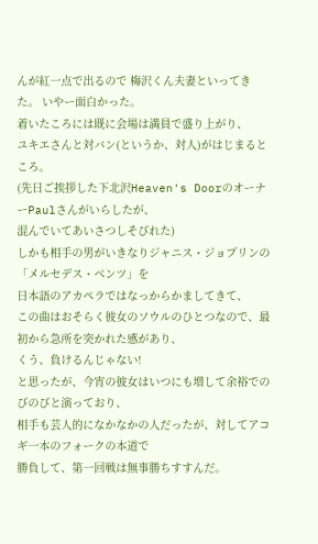んが紅一点で出るので 梅沢くん夫妻といってきた。 いやー面白かった。
着いたころには既に会場は満員で盛り上がり、
ユキエさんと対バン(というか、対人)がはじまるところ。
(先日ご挨拶した下北沢Heaven's DoorのオーナーPaulさんがいらしたが、
混んでいてあいさつしそびれた)
しかも相手の男がいきなりジャニス・ジョプリンの「メルセデス・ベンツ」を
日本語のアカペラではなっからかましてきて、
この曲はおそらく彼女のソウルのひとつなので、最初から急所を突かれた感があり、
くう、負けるんじゃない!
と思ったが、今宵の彼女はいつにも増して余裕でのびのびと演っており、
相手も芸人的になかなかの人だったが、対してアコギ一本のフォークの本道で
勝負して、第一回戦は無事勝ちすすんだ。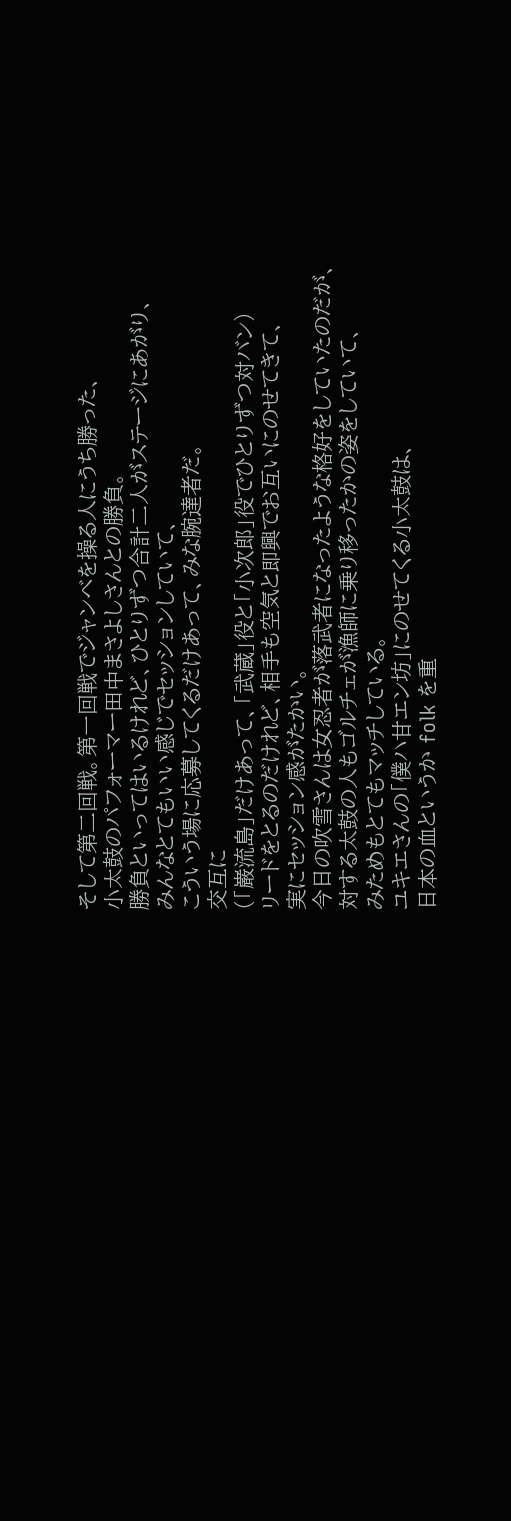そして第二回戦。第一回戦でジャンベを操る人にうち勝った、
小太鼓のパフォーマー田中まさよしさんとの勝負。
勝負といってはいるけれど、ひとりずつ合計二人がステージにあがり、
みんなとてもいい感じでセッションしていて、
こういう場に応募してくるだけあって、みな腕達者だ。
交互に
(「巌流島」だけあって、「武蔵」役と「小次郎」役でひとりずつ対バン)
リードをとるのだけれど、相手も空気と即興でお互いにのせてきて、
実にセッション感がたかい。
今日の吹雪さんは女忍者が落武者になったような格好をしていたのだが、
対する太鼓の人もゴルチェが漁師に乗り移ったかの姿をしていて、
みためもとてもマッチしている。
ユキエさんの「僕ハ甘エン坊」にのせてくる小太鼓は、
日本の血というか folk を重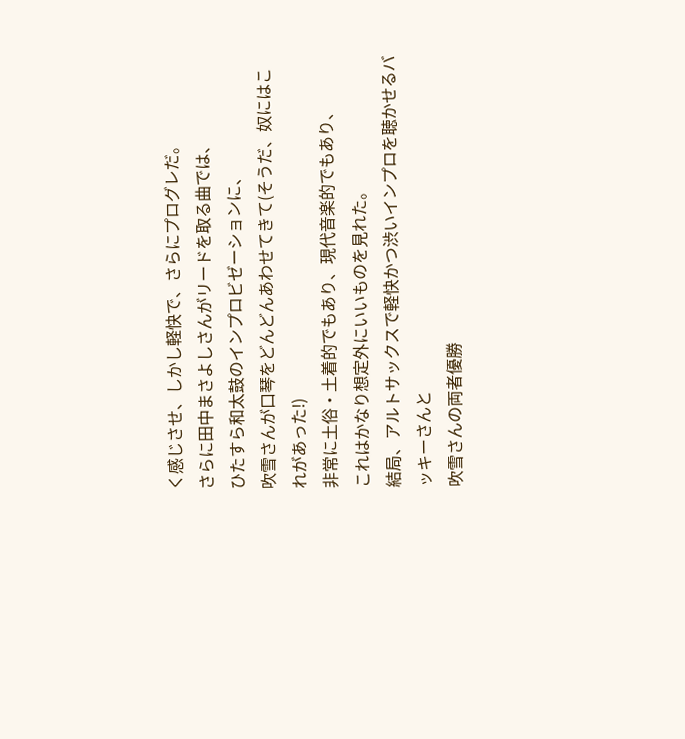く感じさせ、しかし軽快で、さらにプログレだ。
さらに田中まさよしさんがリードを取る曲では、
ひたすら和太鼓のインプロビゼーションに、
吹雪さんが口琴をどんどんあわせてきて(そうだ、奴にはこれがあった!)
非常に土俗・土着的でもあり、現代音楽的でもあり、
これはかなり想定外にいいものを見れた。
結局、アルトサックスで軽快かつ渋いインプロを聴かせるバッキーさんと
吹雪さんの両者優勝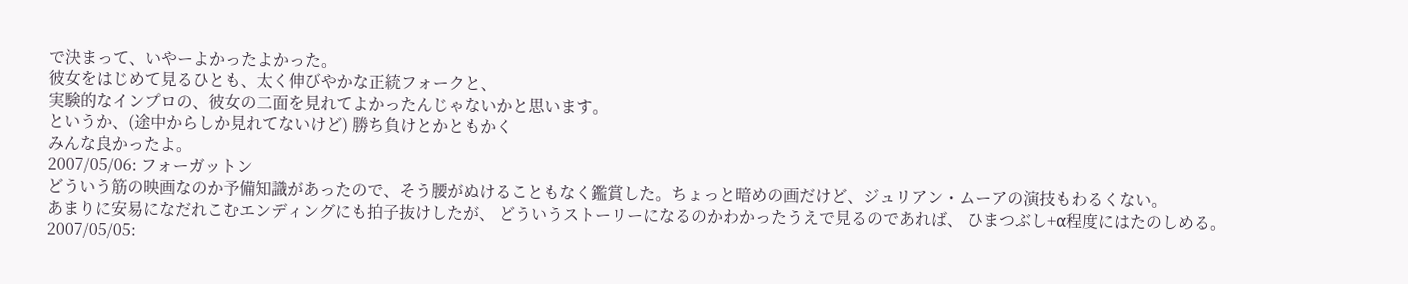で決まって、いやーよかったよかった。
彼女をはじめて見るひとも、太く伸びやかな正統フォークと、
実験的なインプロの、彼女の二面を見れてよかったんじゃないかと思います。
というか、(途中からしか見れてないけど) 勝ち負けとかともかく
みんな良かったよ。
2007/05/06: フォーガットン
どういう筋の映画なのか予備知識があったので、そう腰がぬけることもなく鑑賞した。ちょっと暗めの画だけど、ジュリアン・ムーアの演技もわるくない。
あまりに安易になだれこむエンディングにも拍子抜けしたが、 どういうストーリーになるのかわかったうえで見るのであれば、 ひまつぶし+α程度にはたのしめる。
2007/05/05: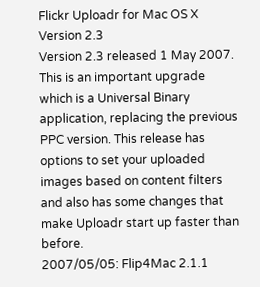Flickr Uploadr for Mac OS X Version 2.3
Version 2.3 released 1 May 2007. This is an important upgrade which is a Universal Binary application, replacing the previous PPC version. This release has options to set your uploaded images based on content filters and also has some changes that make Uploadr start up faster than before.
2007/05/05: Flip4Mac 2.1.1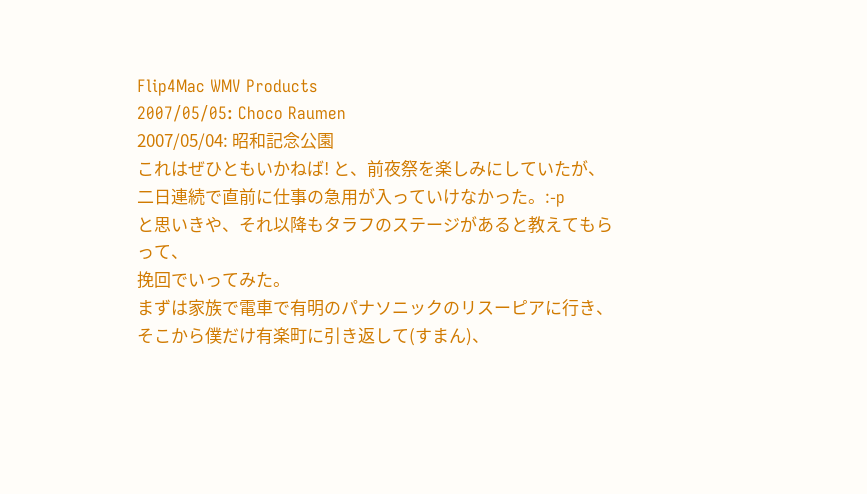Flip4Mac WMV Products
2007/05/05: Choco Raumen
2007/05/04: 昭和記念公園
これはぜひともいかねば! と、前夜祭を楽しみにしていたが、二日連続で直前に仕事の急用が入っていけなかった。:-p
と思いきや、それ以降もタラフのステージがあると教えてもらって、
挽回でいってみた。
まずは家族で電車で有明のパナソニックのリスーピアに行き、
そこから僕だけ有楽町に引き返して(すまん)、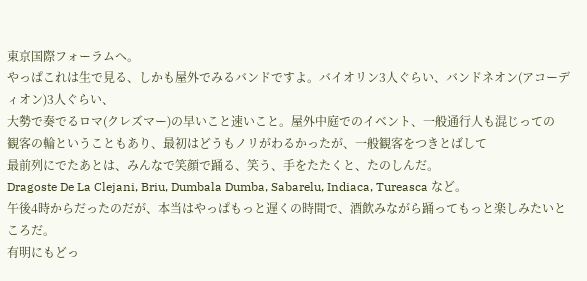東京国際フォーラムへ。
やっぱこれは生で見る、しかも屋外でみるバンドですよ。バイオリン3人ぐらい、バンドネオン(アコーディオン)3人ぐらい、
大勢で奏でるロマ(クレズマー)の早いこと速いこと。屋外中庭でのイベント、一般通行人も混じっての
観客の輪ということもあり、最初はどうもノリがわるかったが、一般観客をつきとばして
最前列にでたあとは、みんなで笑顔で踊る、笑う、手をたたくと、たのしんだ。
Dragoste De La Clejani, Briu, Dumbala Dumba, Sabarelu, Indiaca, Tureasca など。
午後4時からだったのだが、本当はやっぱもっと遅くの時間で、酒飲みながら踊ってもっと楽しみたいところだ。
有明にもどっ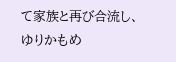て家族と再び合流し、ゆりかもめ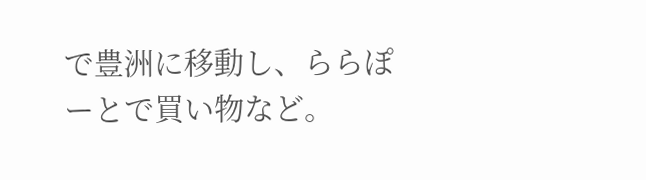で豊洲に移動し、ららぽーとで買い物など。